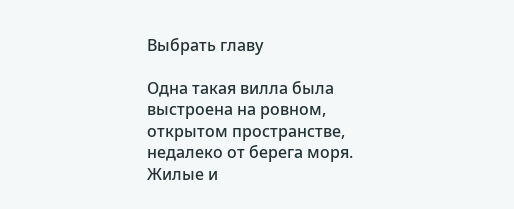Выбрать главу

Одна такая вилла была выстроена на ровном, открытом пространстве, недалеко от берега моря. Жилые и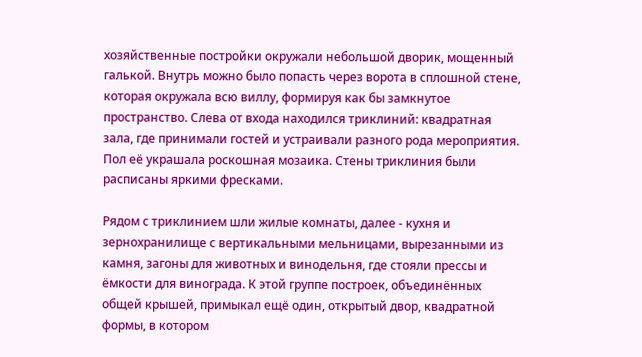хозяйственные постройки окружали небольшой дворик, мощенный галькой. Внутрь можно было попасть через ворота в сплошной стене, которая окружала всю виллу, формируя как бы замкнутое пространство. Слева от входа находился триклиний: квадратная зала, где принимали гостей и устраивали разного рода мероприятия. Пол её украшала роскошная мозаика. Стены триклиния были расписаны яркими фресками.

Рядом с триклинием шли жилые комнаты, далее - кухня и зернохранилище с вертикальными мельницами, вырезанными из камня, загоны для животных и винодельня, где стояли прессы и ёмкости для винограда. К этой группе построек, объединённых общей крышей, примыкал ещё один, открытый двор, квадратной формы, в котором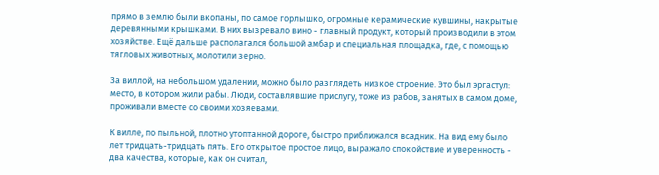прямо в землю были вкопаны, по самое горлышко, огромные керамические кувшины, накрытые деревянными крышками. В них вызревало вино - главный продукт, который производили в этом хозяйстве. Ещё дальше располагался большой амбар и специальная площадка, где, с помощью тягловых животных, молотили зерно.

За виллой, на небольшом удалении, можно было разглядеть низкое строение. Это был эргастул: место, в котором жили рабы. Люди, составлявшие прислугу, тоже из рабов, занятых в самом доме, проживали вместе со своими хозяевами.

К вилле, по пыльной, плотно утоптанной дороге, быстро приближался всадник. На вид ему было лет тридцать-тридцать пять. Его открытое простое лицо, выражало спокойствие и уверенность - два качества, которые, как он считал,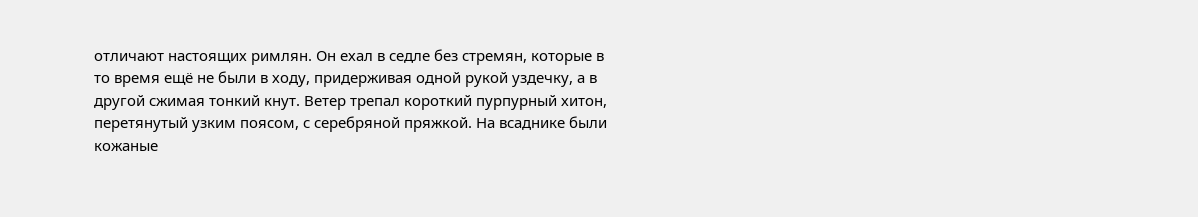отличают настоящих римлян. Он ехал в седле без стремян, которые в то время ещё не были в ходу, придерживая одной рукой уздечку, а в другой сжимая тонкий кнут. Ветер трепал короткий пурпурный хитон, перетянутый узким поясом, с серебряной пряжкой. На всаднике были кожаные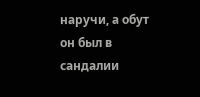наручи, а обут он был в сандалии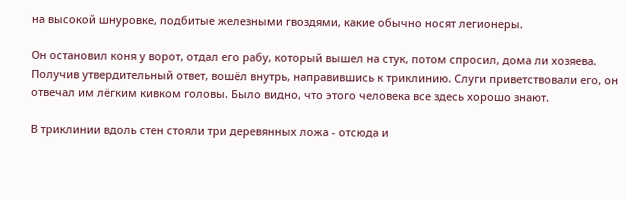на высокой шнуровке, подбитые железными гвоздями, какие обычно носят легионеры.

Он остановил коня у ворот, отдал его рабу, который вышел на стук, потом спросил, дома ли хозяева. Получив утвердительный ответ, вошёл внутрь, направившись к триклинию. Слуги приветствовали его, он отвечал им лёгким кивком головы. Было видно, что этого человека все здесь хорошо знают.

В триклинии вдоль стен стояли три деревянных ложа - отсюда и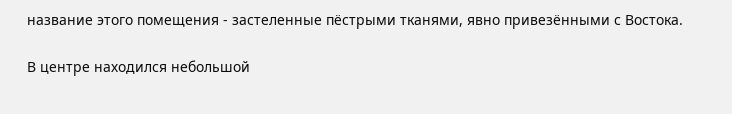название этого помещения - застеленные пёстрыми тканями, явно привезёнными с Востока.

В центре находился небольшой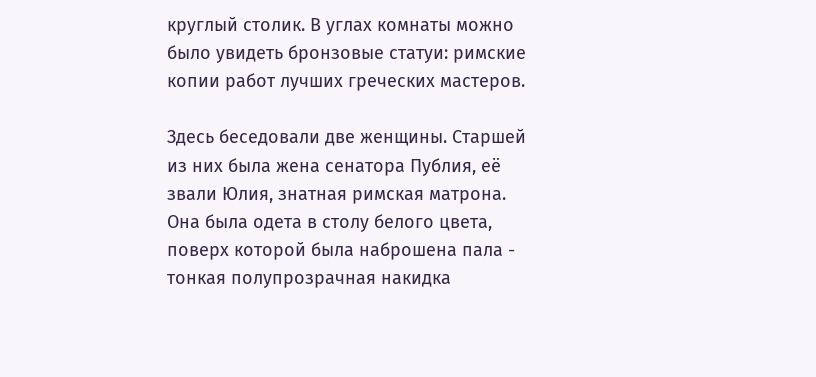круглый столик. В углах комнаты можно было увидеть бронзовые статуи: римские копии работ лучших греческих мастеров.

Здесь беседовали две женщины. Старшей из них была жена сенатора Публия, её звали Юлия, знатная римская матрона. Она была одета в столу белого цвета, поверх которой была наброшена пала - тонкая полупрозрачная накидка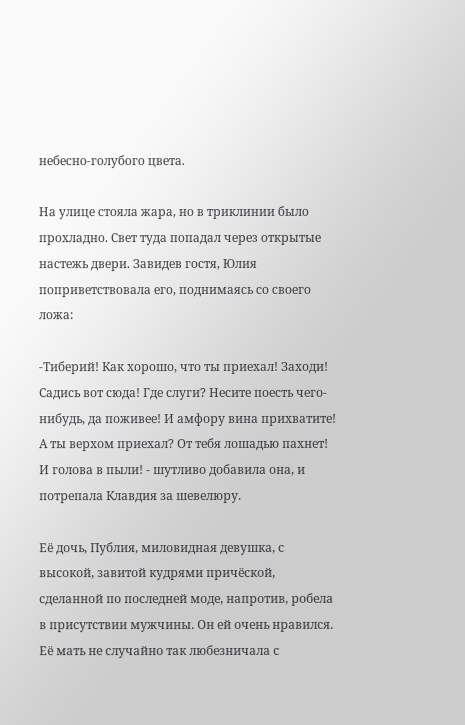небесно-голубого цвета.

На улице стояла жара, но в триклинии было прохладно. Свет туда попадал через открытые настежь двери. Завидев гостя, Юлия поприветствовала его, поднимаясь со своего ложа:

-Тиберий! Как хорошо, что ты приехал! Заходи! Садись вот сюда! Где слуги? Несите поесть чего- нибудь, да поживее! И амфору вина прихватите! А ты верхом приехал? От тебя лошадью пахнет! И голова в пыли! - шутливо добавила она, и потрепала Клавдия за шевелюру.

Её дочь, Публия, миловидная девушка, с высокой, завитой кудрями причёской, сделанной по последней моде, напротив, робела в присутствии мужчины. Он ей очень нравился. Её мать не случайно так любезничала с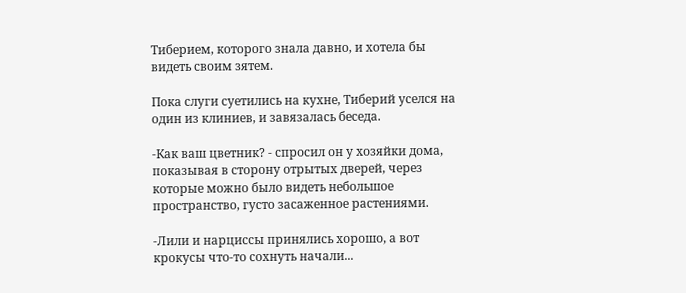Тиберием, которого знала давно, и хотела бы видеть своим зятем.

Пока слуги суетились на кухне, Тиберий уселся на один из клиниев, и завязалась беседа.

-Как ваш цветник? - спросил он у хозяйки дома, показывая в сторону отрытых дверей, через которые можно было видеть небольшое пространство, густо засаженное растениями.

-Лили и нарциссы принялись хорошо, а вот крокусы что-то сохнуть начали...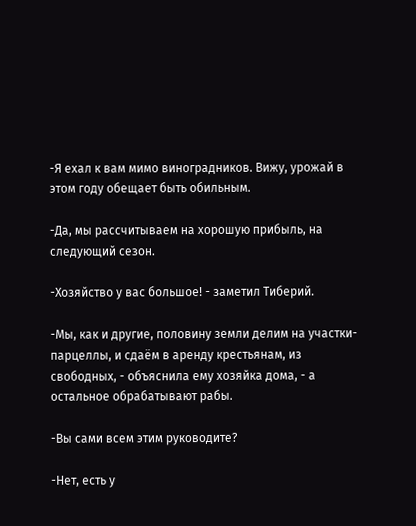-Я ехал к вам мимо виноградников. Вижу, урожай в этом году обещает быть обильным.

-Да, мы рассчитываем на хорошую прибыль, на следующий сезон.

-Хозяйство у вас большое! - заметил Тиберий.

-Мы, как и другие, половину земли делим на участки-парцеллы, и сдаём в аренду крестьянам, из свободных, - объяснила ему хозяйка дома, - а остальное обрабатывают рабы.

-Вы сами всем этим руководите?

-Нет, есть у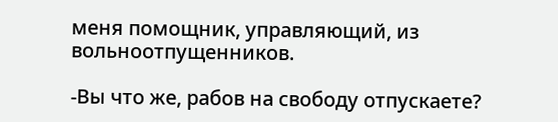меня помощник, управляющий, из вольноотпущенников.

-Вы что же, рабов на свободу отпускаете?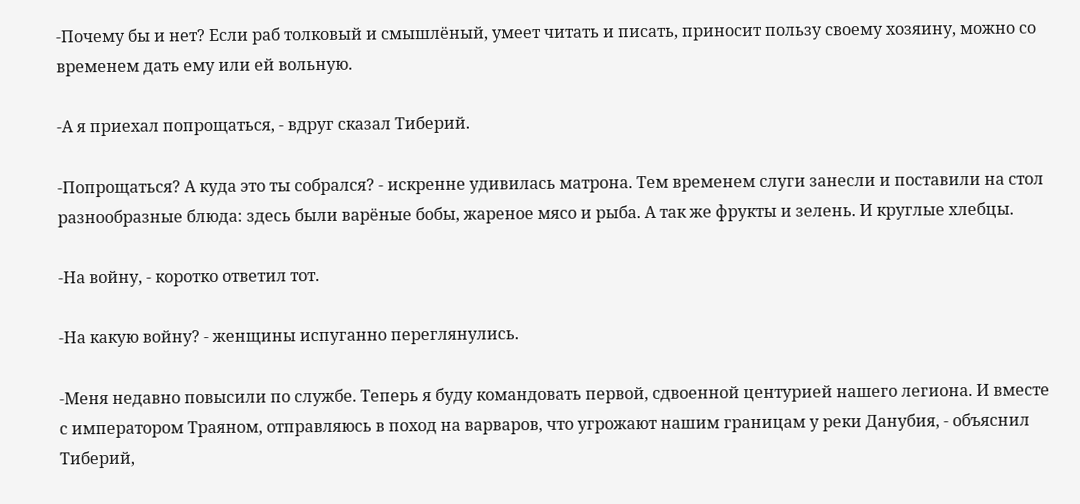-Почему бы и нет? Если раб толковый и смышлёный, умеет читать и писать, приносит пользу своему хозяину, можно со временем дать ему или ей вольную.

-А я приехал попрощаться, - вдруг сказал Тиберий.

-Попрощаться? А куда это ты собрался? - искренне удивилась матрона. Тем временем слуги занесли и поставили на стол разнообразные блюда: здесь были варёные бобы, жареное мясо и рыба. А так же фрукты и зелень. И круглые хлебцы.

-На войну, - коротко ответил тот.

-На какую войну? - женщины испуганно переглянулись.

-Меня недавно повысили по службе. Теперь я буду командовать первой, сдвоенной центурией нашего легиона. И вместе с императором Траяном, отправляюсь в поход на варваров, что угрожают нашим границам у реки Данубия, - объяснил Тиберий,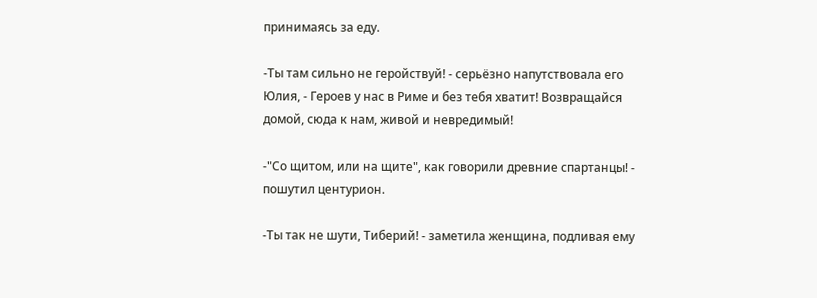принимаясь за еду.

-Ты там сильно не геройствуй! - серьёзно напутствовала его Юлия, - Героев у нас в Риме и без тебя хватит! Возвращайся домой, сюда к нам, живой и невредимый!

-"Со щитом, или на щите", как говорили древние спартанцы! - пошутил центурион.

-Ты так не шути, Тиберий! - заметила женщина, подливая ему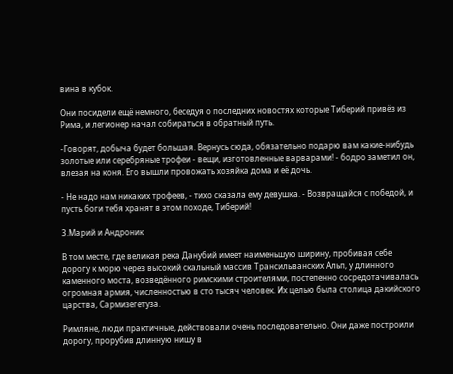вина в кубок.

Они посидели ещё немного, беседуя о последних новостях которые Тиберий привёз из Рима, и легионер начал собираться в обратный путь.

-Говорят, добыча будет большая. Вернусь сюда, обязательно подарю вам какие-нибудь золотые или серебряные трофеи - вещи, изготовленные варварами! - бодро заметил он, влезая на коня. Его вышли провожать хозяйка дома и её дочь.

- Не надо нам никаких трофеев, - тихо сказала ему девушка. - Возвращайся с победой, и пусть боги тебя хранят в этом походе, Тиберий!

3.Марий и Андроник

В том месте, где великая река Данубий имеет наименьшую ширину, пробивая себе дорогу к морю через высокий скальный массив Трансильванских Альп, у длинного каменного моста, возведённого римскими строителями, постепенно сосредотачивалась огромная армия, численностью в сто тысяч человек. Их целью была столица дакийского царства, Сармизегетуза.

Римляне, люди практичные, действовали очень последовательно. Они даже построили дорогу, прорубив длинную нишу в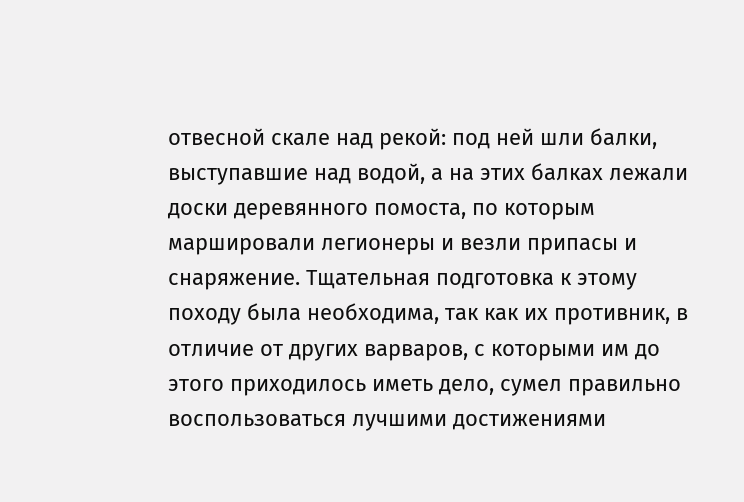отвесной скале над рекой: под ней шли балки, выступавшие над водой, а на этих балках лежали доски деревянного помоста, по которым маршировали легионеры и везли припасы и снаряжение. Тщательная подготовка к этому походу была необходима, так как их противник, в отличие от других варваров, с которыми им до этого приходилось иметь дело, сумел правильно воспользоваться лучшими достижениями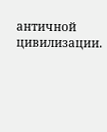античной цивилизации.